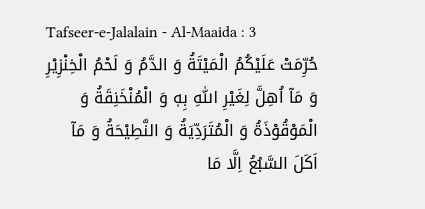Tafseer-e-Jalalain - Al-Maaida : 3
حُرِّمَتْ عَلَیْكُمُ الْمَیْتَةُ وَ الدَّمُ وَ لَحْمُ الْخِنْزِیْرِ وَ مَاۤ اُهِلَّ لِغَیْرِ اللّٰهِ بِهٖ وَ الْمُنْخَنِقَةُ وَ الْمَوْقُوْذَةُ وَ الْمُتَرَدِّیَةُ وَ النَّطِیْحَةُ وَ مَاۤ اَكَلَ السَّبُعُ اِلَّا مَا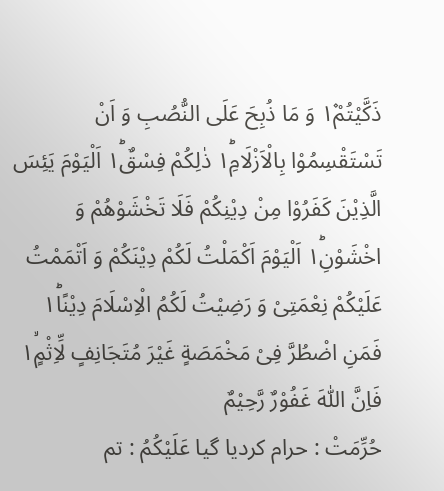ذَكَّیْتُمْ١۫ وَ مَا ذُبِحَ عَلَى النُّصُبِ وَ اَنْ تَسْتَقْسِمُوْا بِالْاَزْلَامِ١ؕ ذٰلِكُمْ فِسْقٌ١ؕ اَلْیَوْمَ یَئِسَ الَّذِیْنَ كَفَرُوْا مِنْ دِیْنِكُمْ فَلَا تَخْشَوْهُمْ وَ اخْشَوْنِ١ؕ اَلْیَوْمَ اَكْمَلْتُ لَكُمْ دِیْنَكُمْ وَ اَتْمَمْتُ عَلَیْكُمْ نِعْمَتِیْ وَ رَضِیْتُ لَكُمُ الْاِسْلَامَ دِیْنًا١ؕ فَمَنِ اضْطُرَّ فِیْ مَخْمَصَةٍ غَیْرَ مُتَجَانِفٍ لِّاِثْمٍ١ۙ فَاِنَّ اللّٰهَ غَفُوْرٌ رَّحِیْمٌ
حُرِّمَتْ : حرام کردیا گیا عَلَيْكُمُ : تم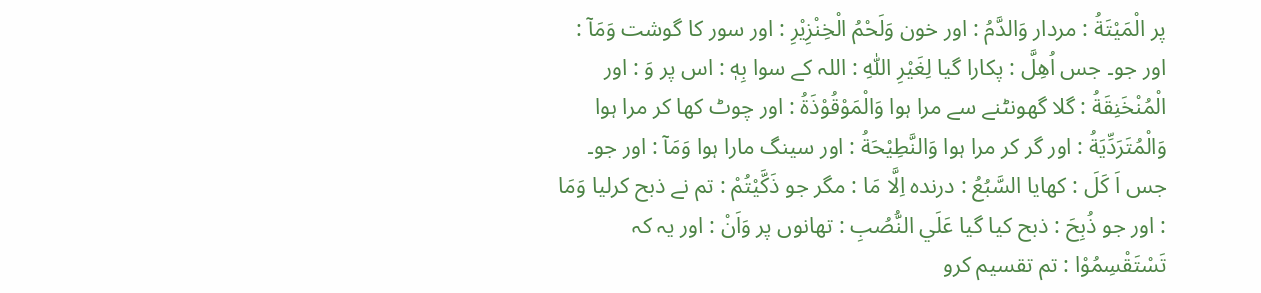پر الْمَيْتَةُ : مردار وَالدَّمُ : اور خون وَلَحْمُ الْخِنْزِيْرِ : اور سور کا گوشت وَمَآ : اور جو۔ جس اُهِلَّ : پکارا گیا لِغَيْرِ اللّٰهِ : اللہ کے سوا بِهٖ : اس پر وَ : اور الْمُنْخَنِقَةُ : گلا گھونٹنے سے مرا ہوا وَالْمَوْقُوْذَةُ : اور چوٹ کھا کر مرا ہوا وَالْمُتَرَدِّيَةُ : اور گر کر مرا ہوا وَالنَّطِيْحَةُ : اور سینگ مارا ہوا وَمَآ : اور جو۔ جس اَ كَلَ : کھایا السَّبُعُ : درندہ اِلَّا مَا : مگر جو ذَكَّيْتُمْ : تم نے ذبح کرلیا وَمَا : اور جو ذُبِحَ : ذبح کیا گیا عَلَي النُّصُبِ : تھانوں پر وَاَنْ : اور یہ کہ تَسْتَقْسِمُوْا : تم تقسیم کرو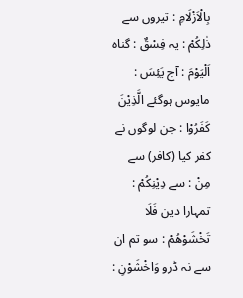بِالْاَزْلَامِ : تیروں سے ذٰلِكُمْ : یہ فِسْقٌ : گناہ اَلْيَوْمَ : آج يَئِسَ : مایوس ہوگئے الَّذِيْنَ كَفَرُوْا : جن لوگوں نے کفر کیا (کافر) سے مِنْ : سے دِيْنِكُمْ : تمہارا دین فَلَا تَخْشَوْهُمْ : سو تم ان سے نہ ڈرو وَاخْشَوْنِ :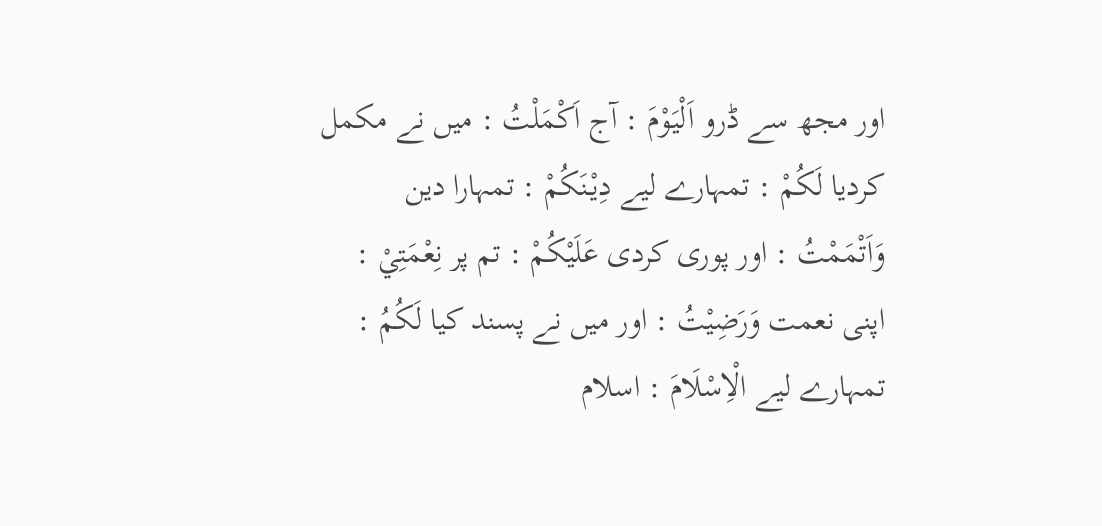اور مجھ سے ڈرو اَلْيَوْمَ : آج اَكْمَلْتُ : میں نے مکمل کردیا لَكُمْ : تمہارے لیے دِيْنَكُمْ : تمہارا دین وَاَتْمَمْتُ : اور پوری کردی عَلَيْكُمْ : تم پر نِعْمَتِيْ : اپنی نعمت وَرَضِيْتُ : اور میں نے پسند کیا لَكُمُ : تمہارے لیے الْاِسْلَامَ : اسلام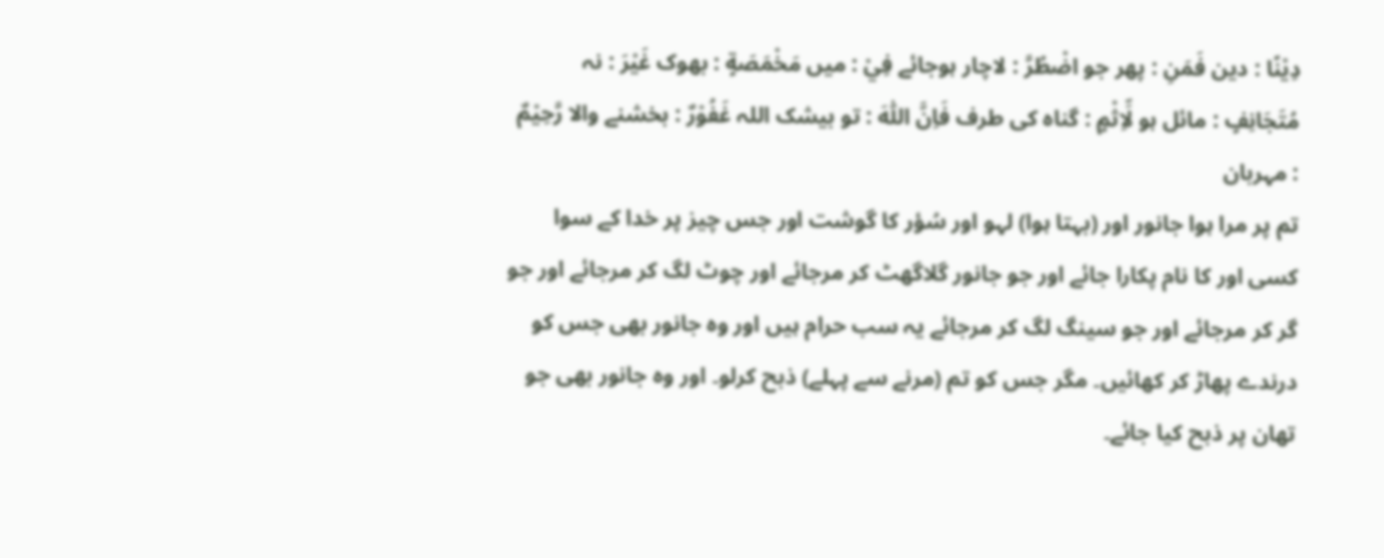دِيْنًا : دین فَمَنِ : پھر جو اضْطُرَّ : لاچار ہوجائے فِيْ : میں مَخْمَصَةٍ : بھوک غَيْرَ : نہ مُتَجَانِفٍ : مائل ہو لِّاِثْمٍ : گناہ کی طرف فَاِنَّ اللّٰهَ : تو بیشک اللہ غَفُوْرٌ : بخشنے والا رَّحِيْمٌ : مہربان
تم پر مرا ہوا جانور اور (بہتا ہوا) لہو اور سُؤر کا گوشت اور جس چیز پر خدا کے سوا کسی اور کا نام پکارا جائے اور جو جانور گلاگھٹ کر مرجائے اور چوٹ لگ کر مرجائے اور جو گر کر مرجائے اور جو سینگ لگ کر مرجائے یہ سب حرام ہیں اور وہ جانور بھی جس کو درندے پھاڑ کر کھائیں۔ مگر جس کو تم (مرنے سے پہلے) ذبح کرلو۔ اور وہ جانور بھی جو تھان پر ذبح کیا جائے۔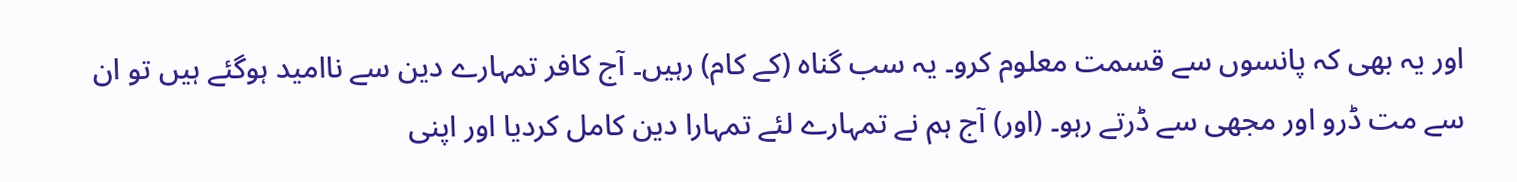اور یہ بھی کہ پانسوں سے قسمت معلوم کرو۔ یہ سب گناہ (کے کام) رہیں۔ آج کافر تمہارے دین سے ناامید ہوگئے ہیں تو ان سے مت ڈرو اور مجھی سے ڈرتے رہو۔ (اور) آج ہم نے تمہارے لئے تمہارا دین کامل کردیا اور اپنی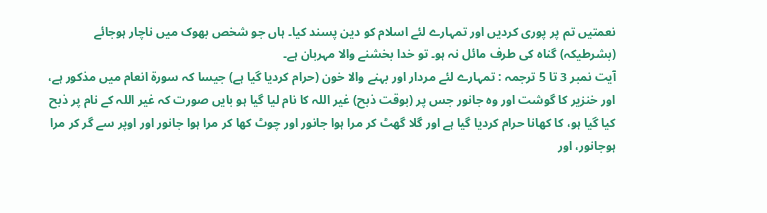نعمتیں تم پر پوری کردیں اور تمہارے لئے اسلام کو دین پسند کیا۔ ہاں جو شخص بھوک میں ناچار ہوجائے (بشرطیکہ) گناہ کی طرف مائل نہ ہو۔ تو خدا بخشنے والا مہربان ہے۔
آیت نمبر 3 تا 5 ترجمہ : تمہارے لئے مردار اور بہنے والا خون (حرام کردیا گیا ہے) جیسا کہ سورة انعام میں مذکور ہے، اور خنزیر کا گوشت اور وہ جانور جس پر (بوقت ذبح) غیر اللہ کا نام لیا گیا ہو بایں صورت کہ غیر اللہ کے نام پر ذبح کیا گیا ہو، کا کھانا حرام کردیا گیا ہے اور گلا گھٹ کر مرا ہوا جانور اور چوٹ کھا کر مرا ہوا جانور اور اوپر سے گر کر مرا ہوجانور، اور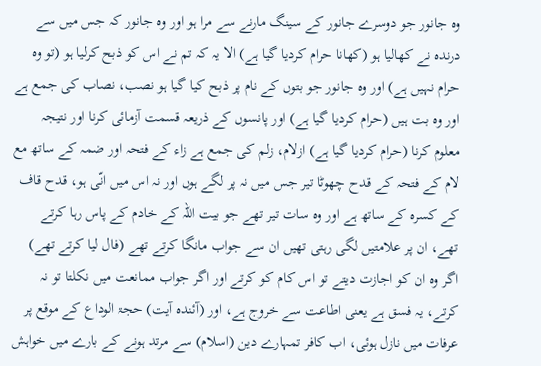وہ جانور جو دوسرے جانور کے سینگ مارنے سے مرا ہو اور وہ جانور کہ جس میں سے درندہ نے کھالیا ہو (کھانا حرام کردیا گیا ہے) الا یہ کہ تم نے اس کو ذبح کرلیا ہو (تو وہ حرام نہیں ہے) اور وہ جانور جو بتوں کے نام پر ذبح کیا گیا ہو نصب، نصاب کی جمع ہے اور وہ بت ہیں (حرام کردیا گیا ہے) اور پانسوں کے ذریعہ قسمت آزمائی کرنا اور نتیجہ معلوم کرنا (حرام کردیا گیا ہے) ازلام، زلم کی جمع ہے زاء کے فتحہ اور ضمہ کے ساتھ مع لام کے فتحہ کے قدح چھوٹا تیر جس میں نہ پر لگے ہوں اور نہ اس میں انّی ہو، قدح قاف کے کسرہ کے ساتھ ہے اور وہ سات تیر تھے جو بیت اللہ کے خادم کے پاس رہا کرتے تھے، ان پر علامتیں لگی رہتی تھیں ان سے جواب مانگا کرتے تھے (فال لیا کرتے تھے) اگر وہ ان کو اجازت دیتے تو اس کام کو کرتے اور اگر جواب ممانعت میں نکلتا تو نہ کرتے، یہ فسق ہے یعنی اطاعت سے خروج ہے، اور (آئندہ آیت) حجۃ الوداع کے موقع پر عرفات میں نازل ہوئی، اب کافر تمہارے دین (اسلام) سے مرتد ہونے کے بارے میں خواہش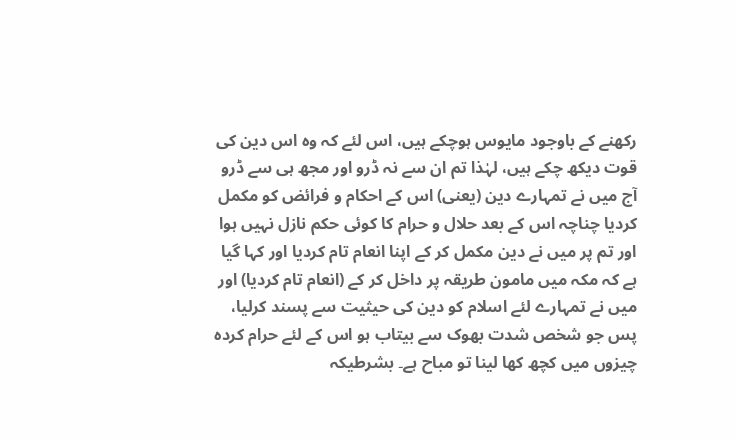رکھنے کے باوجود مایوس ہوچکے ہیں، اس لئے کہ وہ اس دین کی قوت دیکھ چکے ہیں، لہٰذا تم ان سے نہ ڈرو اور مجھ ہی سے ڈرو آج میں نے تمہارے دین (یعنی) اس کے احکام و فرائض کو مکمل کردیا چناچہ اس کے بعد حلال و حرام کا کوئی حکم نازل نہیں ہوا اور تم پر میں نے دین مکمل کر کے اپنا انعام تام کردیا اور کہا گیا ہے کہ مکہ میں مامون طریقہ پر داخل کر کے (انعام تام کردیا) اور میں نے تمہارے لئے اسلام کو دین کی حیثیت سے پسند کرلیا، پس جو شخص شدت بھوک سے بیتاب ہو اس کے لئے حرام کردہ چیزوں میں کچھ کھا لینا تو مباح ہے۔ بشرطیکہ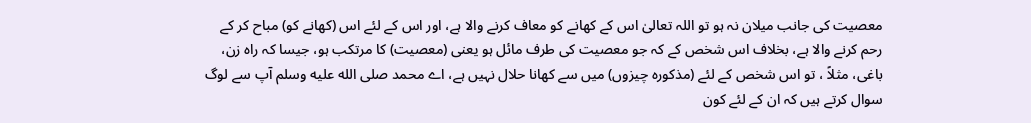معصیت کی جانب میلان نہ ہو تو اللہ تعالیٰ اس کے کھانے کو معاف کرنے والا ہے، اور اس کے لئے اس (کھانے کو) مباح کر کے رحم کرنے والا ہے، بخلاف اس شخص کے کہ جو معصیت کی طرف مائل ہو یعنی (معصیت) کا مرتکب ہو، جیسا کہ راہ زن، باغی، مثلاً ، تو اس شخص کے لئے (مذکورہ چیزوں) میں سے کھانا حلال نہیں ہے، اے محمد صلى الله عليه وسلم آپ سے لوگ سوال کرتے ہیں کہ ان کے لئے کون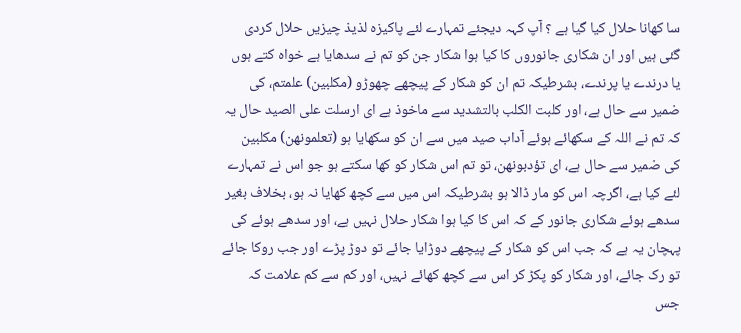سا کھانا حلال کیا گیا ہے ؟ آپ کہہ دیجئے تمہارے لئے پاکیزہ لذیذ چیزیں حلال کردی گئی ہیں اور ان شکاری جانوروں کا کیا ہوا شکار جن کو تم نے سدھایا ہے خواہ کتے ہوں یا درندے یا پرندے، بشرطیکہ تم ان کو شکار کے پیچھے چھوڑو (مکلبین) علمتم، کی ضمیر سے حال ہے، اور کلبت الکلب بالتشدید سے ماخوذ ہے ای ارسلت علی الصید حال یہ کہ تم نے اللہ کے سکھائے ہوئے آداب صید میں سے ان کو سکھایا ہو (تعلمونھن) مکلبین کی ضمیر سے حال ہے، ای تؤدبونھن، تو تم اس شکار کو کھا سکتے ہو جو اس نے تمہارے لئے کیا ہے، اگرچہ اس کو مار ڈالا ہو بشرطیکہ اس میں سے کچھ کھایا نہ ہو، بخلاف بغیر سدھے ہوئے شکاری جانور کے کہ اس کا کیا ہوا شکار حلال نہیں ہے، اور سدھے ہوئے کی پہچان یہ ہے کہ جب اس کو شکار کے پیچھے دوڑایا جائے تو دوڑ پڑے اور جب روکا جائے تو رک جائے، اور شکار کو پکڑ کر اس سے کچھ کھائے نہیں، اور کم سے کم علامت کہ جس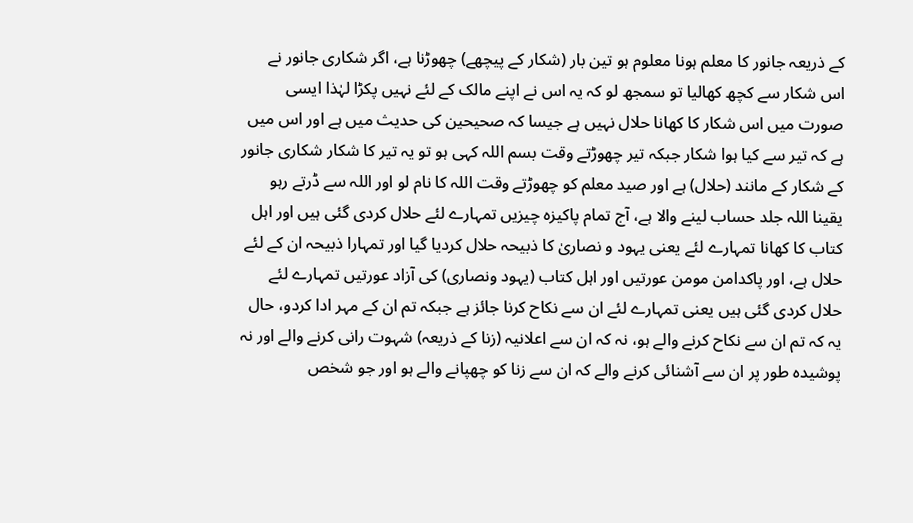کے ذریعہ جانور کا معلم ہونا معلوم ہو تین بار (شکار کے پیچھے) چھوڑنا ہے، اگر شکاری جانور نے اس شکار سے کچھ کھالیا تو سمجھ لو کہ یہ اس نے اپنے مالک کے لئے نہیں پکڑا لہٰذا ایسی صورت میں اس شکار کا کھانا حلال نہیں ہے جیسا کہ صحیحین کی حدیث میں ہے اور اس میں ہے کہ تیر سے کیا ہوا شکار جبکہ تیر چھوڑتے وقت بسم اللہ کہی ہو تو یہ تیر کا شکار شکاری جانور کے شکار کے مانند (حلال) ہے اور صید معلم کو چھوڑتے وقت اللہ کا نام لو اور اللہ سے ڈرتے رہو یقینا اللہ جلد حساب لینے والا ہے، آج تمام پاکیزہ چیزیں تمہارے لئے حلال کردی گئی ہیں اور اہل کتاب کا کھانا تمہارے لئے یعنی یہود و نصاریٰ کا ذبیحہ حلال کردیا گیا اور تمہارا ذبیحہ ان کے لئے حلال ہے، اور پاکدامن مومن عورتیں اور اہل کتاب (یہود ونصاری) کی آزاد عورتیں تمہارے لئے حلال کردی گئی ہیں یعنی تمہارے لئے ان سے نکاح کرنا جائز ہے جبکہ تم ان کے مہر ادا کردو، حال یہ کہ تم ان سے نکاح کرنے والے ہو، نہ کہ ان سے اعلانیہ (زنا کے ذریعہ) شہوت رانی کرنے والے اور نہ پوشیدہ طور پر ان سے آشنائی کرنے والے کہ ان سے زنا کو چھپانے والے ہو اور جو شخص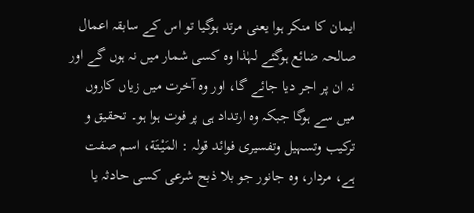ایمان کا منکر ہوا یعنی مرتد ہوگیا تو اس کے سابقہ اعمال صالحہ ضائع ہوگئے لہٰذا وہ کسی شمار میں نہ ہوں گے اور نہ ان پر اجر دیا جائے گا، اور وہ آخرت میں زیاں کاروں میں سے ہوگا جبکہ وہ ارتداد ہی پر فوت ہوا ہو۔ تحقیق و ترکیب وتسہیل وتفسیری فوائد قولہ : المَیْتَة، اسم صفت ہے، مردار، وہ جانور جو بلا ذبح شرعی کسی حادثہ یا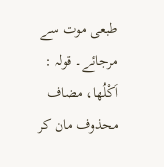طبعی موت سے مرجائے۔ قولہ : اَکْلُھا، مضاف محذوف مان کر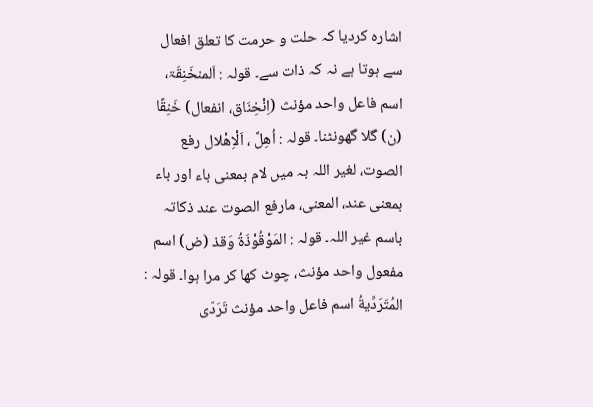اشارہ کردیا کہ حلت و حرمت کا تعلق افعال سے ہوتا ہے نہ کہ ذات سے۔ قولہ : اَلمنخَنِقَۃ، اسم فاعل واحد مؤنث (اِنْخِنَاق، انفعال) خَنِقًا (ن) گلا گھونٹنا۔ قولہ : اُھِلَّ ، اَلْاِھْلال رفع الصوت، لغیر اللہ بہ میں لام بمعنی باء اور باء بمعنی عند، المعنی، مارفع الصوت عند ذکاتہ باسم غیر اللہ۔ قولہ : المَوْقُوْذَةُ وَقذ (ض) اسم مفعول واحد مؤنث، چوٹ کھا کر مرا ہوا۔ قولہ : المُتَرَدِّیةُ اسم فاعل واحد مؤنث تَرَدّی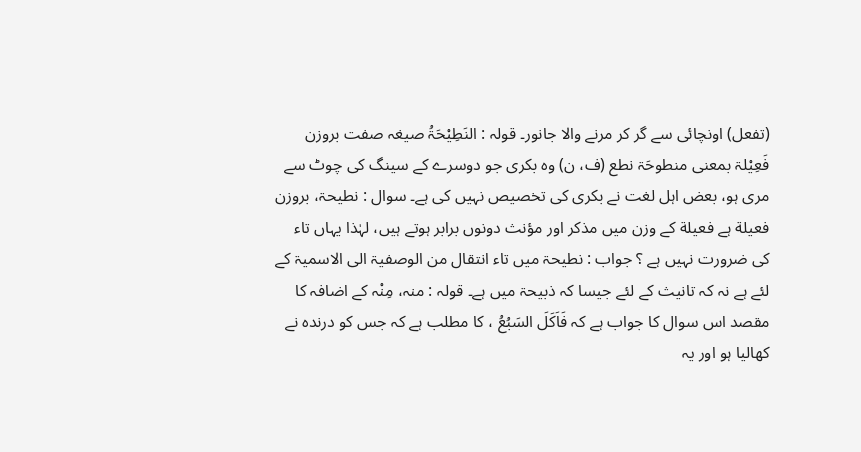(تفعل) اونچائی سے گر کر مرنے والا جانور۔ قولہ : النَطِیْحَۃُ صیغہ صفت بروزن فَعِیْلۃ بمعنی منطوحَۃ نطع (ف، ن) وہ بکری جو دوسرے کے سینگ کی چوٹ سے مری ہو، بعض اہل لغت نے بکری کی تخصیص نہیں کی ہے۔ سوال : نطیحۃ، بروزن فعیلة ہے فعیلة کے وزن میں مذکر اور مؤنث دونوں برابر ہوتے ہیں، لہٰذا یہاں تاء کی ضرورت نہیں ہے ؟ جواب : نطیحۃ میں تاء انتقال من الوصفیۃ الی الاسمیۃ کے لئے ہے نہ کہ تانیث کے لئے جیسا کہ ذبیحۃ میں ہے۔ قولہ : منہ، مِنْہ کے اضافہ کا مقصد اس سوال کا جواب ہے کہ فَاَکَلَ السَبُعُ ، کا مطلب ہے کہ جس کو درندہ نے کھالیا ہو اور یہ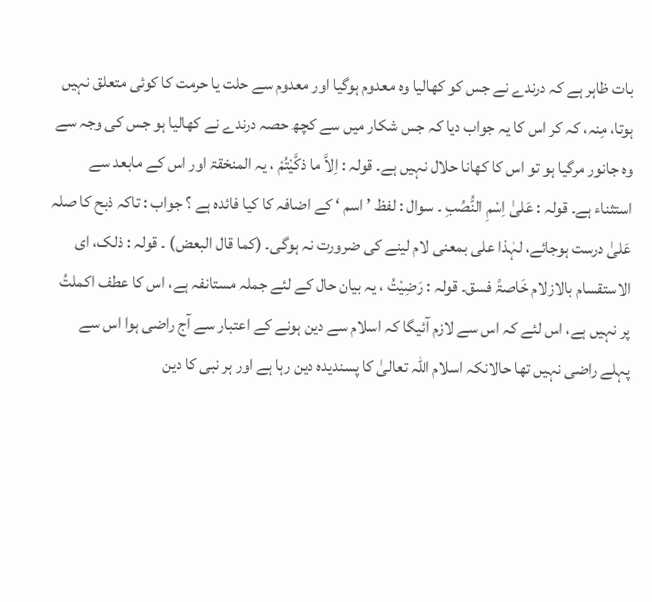بات ظاہر ہے کہ درندے نے جس کو کھالیا وہ معدوم ہوگیا اور معدوم سے حلت یا حرمت کا کوئی متعلق نہیں ہوتا، مِنہ، کہ کر اس کا یہ جواب دیا کہ جس شکار میں سے کچھ حصہ درندے نے کھالیا ہو جس کی وجہ سے وہ جانور مرگیا ہو تو اس کا کھانا حلال نہیں ہے۔ قولہ : اِلاَّ ما ذکَّیْتُمْ ، یہ المنخقۃ اور اس کے مابعد سے استثناء ہے۔ قولہ : عَلیٰ اِسْمِ النُّصُبِ ۔ سوال : لفظ ’ اسم ‘ کے اضافہ کا کیا فائدہ ہے ؟ جواب : تاکہ ذبح کا صلہ عَلیٰ درست ہوجائے، لہٰذا علی بمعنی لام لینے کی ضرورت نہ ہوگی۔ (کما قال البعض) ۔ قولہ : ذلک، ای الاستقسام بالازلام خَاصۃً فسق۔ قولہ : رَضِیْتُ ، یہ بیان حال کے لئے جملہ مستانفہ ہے، اس کا عطف اکملتُ پر نہیں ہے، اس لئے کہ اس سے لازم آئیگا کہ اسلام سے دین ہونے کے اعتبار سے آج راضی ہوا اس سے پہلے راضی نہیں تھا حالانکہ اسلام اللہ تعالیٰ کا پسندیدہ دین رہا ہے اور ہر نبی کا دین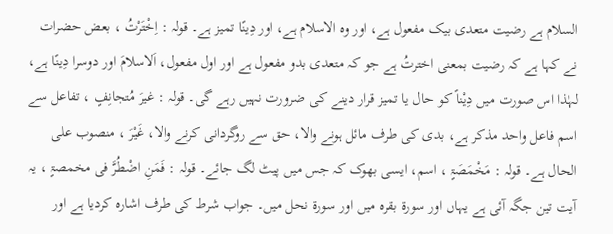السلام ہے رضیت متعدی بیک مفعول ہے، اور وہ الاسلام ہے، اور دِینًا تمیز ہے۔ قولہ : اِخْتَرْتُ ، بعض حضرات نے کہا ہے کہ رضیت بمعنی اخترتُ ہے جو کہ متعدی بدو مفعول ہے اور اول مفعول، اَلاسلامَ اور دوسرا دِینًا ہے، لہٰذا اس صورت میں دِیْناً کو حال یا تمیز قرار دینے کی ضرورت نہیں رہے گی۔ قولہ : غیرَ مُتجانِفٍ ، تفاعل سے اسم فاعل واحد مذکر ہے، بدی کی طرف مائل ہونے والا، حق سے روگردانی کرنے والا، غَیْرَ ، منصوب علی الحال ہے۔ قولہ : مَخْمَصَۃٍ ، اسم، ایسی بھوک کہ جس میں پیٹ لگ جائے۔ قولہ : فَمَنِ اضْطُرَّ فی مخمصۃٍ ، یہ آیت تین جگہ آئی ہے یہاں اور سورة بقرہ میں اور سورة نحل میں۔ جواب شرط کی طرف اشارہ کردیا ہے اور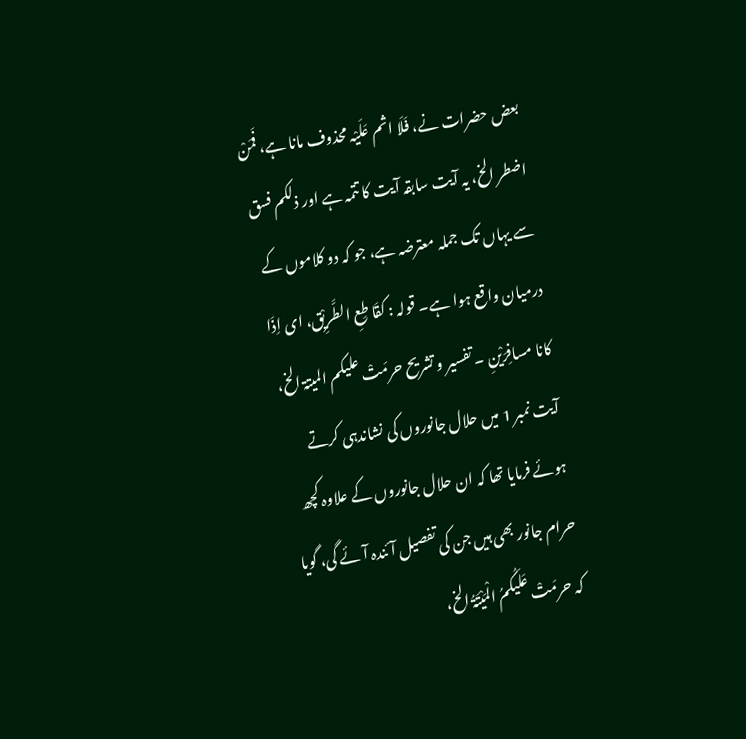بعض حضرات نے، فَلَا اثم عَلَیْہ محذوف مانا ہے، فَمَنْ اضطر الخ، یہ آیت سابقہ آیت کا تتمہ ہے اور ذلکم فسق سے یہاں تک جملہ معترضہ ہے، جو کہ دو کلاموں کے درمیان واقع ہوا ہے۔ قولہ : کقَا طِعِ الطَّرِیْق، ای اِذَا کانا مسافِرَیْنِ ۔ تفسیر و تشریح حرمَتْ علیکم المیتۃ الخ، آیت نمبر 1 میں حلال جانوروں کی نشاندہی کرتے ہوئے فرمایا تھا کہ ان حلال جانوروں کے علاوہ کچھ حرام جانور بھی ہیں جن کی تفصیل آئندہ آئے گی، گویا کہ حرمَتْ عَلَیکُمُ الْمَیْتَۃُ الخ،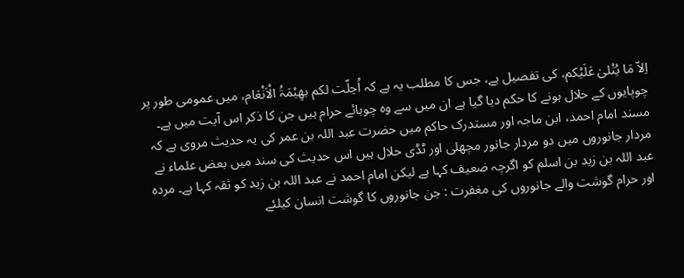اِلاّ مَا یُتْلیٰ عَلَیْکم، کی تفصیل ہے، جس کا مطلب یہ ہے کہ اُحِلّت لکم بھِیْمَۃُ الْاَنْعَام، میں عمومی طور پر چوپایوں کے حلال ہونے کا حکم دیا گیا ہے ان میں سے وہ چوہائے حرام ہیں جن کا ذکر اس آیت میں ہے۔ مسند امام احمد، ابن ماجہ اور مستدرک حاکم میں حضرت عبد اللہ بن عمر کی یہ حدیث مروی ہے کہ مردار جانوروں میں دو مردار جانور مچھلی اور ٹڈی حلال ہیں اس حدیث کی سند میں بعض علماء نے عبد اللہ بن زید بن اسلم کو اگرچہ ضعیف کہا ہے لیکن امام احمد نے عبد اللہ بن زید کو ثقہ کہا ہے۔ مردہ اور حرام گوشت والے جانوروں کی مغفرت : جن جانوروں کا گوشت انسان کیلئے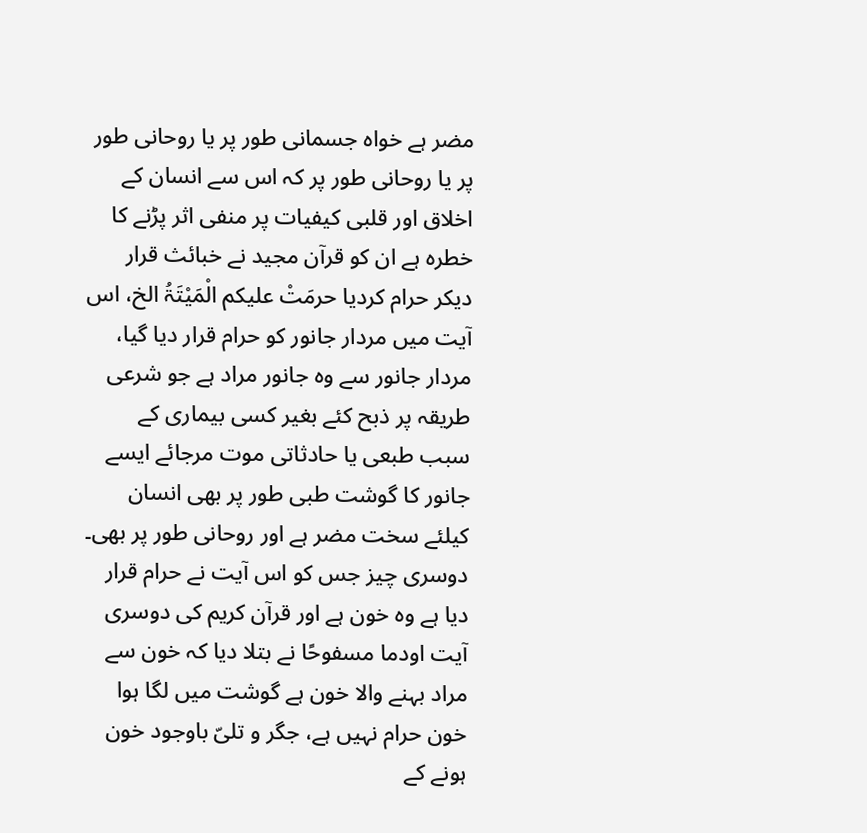مضر ہے خواہ جسمانی طور پر یا روحانی طور پر یا روحانی طور پر کہ اس سے انسان کے اخلاق اور قلبی کیفیات پر منفی اثر پڑنے کا خطرہ ہے ان کو قرآن مجید نے خبائث قرار دیکر حرام کردیا حرمَتْ علیکم الْمَیْتَۃُ الخ، اس آیت میں مردار جانور کو حرام قرار دیا گیا، مردار جانور سے وہ جانور مراد ہے جو شرعی طریقہ پر ذبح کئے بغیر کسی بیماری کے سبب طبعی یا حادثاتی موت مرجائے ایسے جانور کا گوشت طبی طور پر بھی انسان کیلئے سخت مضر ہے اور روحانی طور پر بھی۔ دوسری چیز جس کو اس آیت نے حرام قرار دیا ہے وہ خون ہے اور قرآن کریم کی دوسری آیت اودما مسفوحًا نے بتلا دیا کہ خون سے مراد بہنے والا خون ہے گوشت میں لگا ہوا خون حرام نہیں ہے، جگر و تلیّ باوجود خون ہونے کے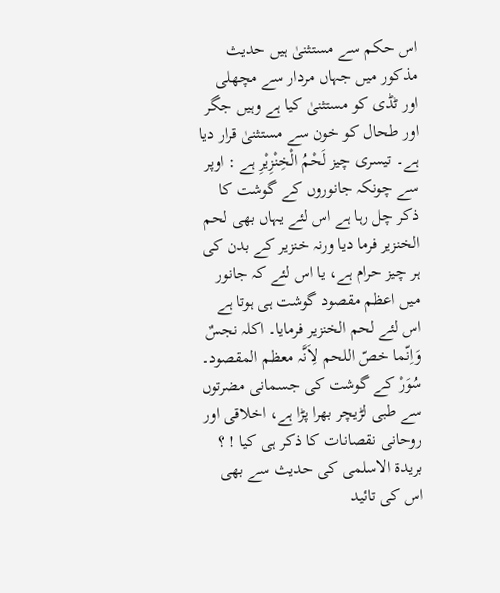اس حکم سے مستثنیٰ ہیں حدیث مذکور میں جہاں مردار سے مچھلی اور ٹڈی کو مستثنیٰ کیا ہے وہیں جگر اور طحال کو خون سے مستثنیٰ قرار دیا ہے۔ تیسری چیز لَحْمُ الْخِنْزِیْرِ ہے : اوپر سے چونکہ جانوروں کے گوشت کا ذکر چل رہا ہے اس لئے یہاں بھی لحم الخنزیر فرما دیا ورنہ خنزیر کے بدن کی ہر چیز حرام ہے، یا اس لئے کہ جانور میں اعظم مقصود گوشت ہی ہوتا ہے اس لئے لحم الخنزیر فرمایا۔ اکلہ نجسٌ وَاِنّما خصّ اللحم لِاَنَّہ معظم المقصود۔ سُوَرْ کے گوشت کی جسمانی مضرتوں سے طبی لڑیچر بھرا پڑا ہے، اخلاقی اور روحانی نقصانات کا ذکر ہی کیا ! ؟ بریدۃ الاسلمی کی حدیث سے بھی اس کی تائید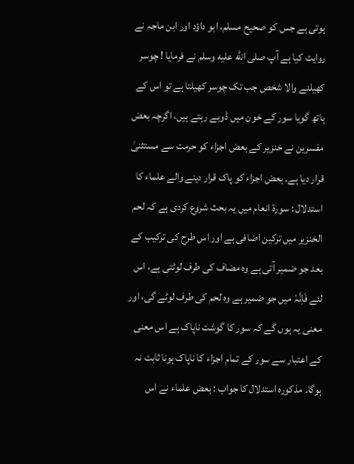ہوتی ہے جس کو صحیح مسلم، ابو داؤد اور ابن ماجہ نے روایت کیا ہے آپ صلى الله عليه وسلم نے فرمایا ! چوسر کھیلنے والا شخص جب تک چوسر کھیلتا ہے تو اس کے ہاتھ گویا سور کے خون میں ڈوبے رہتے ہیں، اگرچہ بعض مفسرین نے خنزیر کے بعض اجزاء کو حرمت سے مستثنیٰ قرار دیا ہے۔ بعض اجزاء کو پاک قرار دینے والے علماء کا استدلال : سورة انعام میں یہ بحث شروع کردی ہے کہ لحم الخنزیر میں ترکین اضافی ہے اور اس طرح کی ترکیب کے بعد جو ضمیر آتی ہے وہ مضاف کی طرف لوٹتی ہے، اس لئے فَاِنَّہٗ میں جو ضمیر ہے وہ لحم کی طرف لوٹے گی، اور معنی یہ ہوں گے کہ سور کا گوشت ناپاک ہے اس معنی کے اعتبار سے سور کے تمام اجزاء کا ناپاک ہونا ثابت نہ ہوگا۔ مذکورہ استدلال کا جواب : بعض علماء نے اس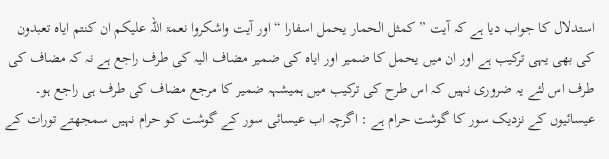استدلال کا جواب دیا ہے کہ آیت ” کمثل الحمار یحمل اسفارا “ اور آیت واشکروا نعمۃ اللہ علیکم ان کنتم ایاہ تعبدون کی بھی یہی ترکیب ہے اور ان میں یحمل کا ضمیر اور ایاہ کی ضمیر مضاف الیہ کی طرف راجع ہے نہ کہ مضاف کی طرف اس لئے یہ ضروری نہیں کہ اس طرح کی ترکیب میں ہمیشہہ ضمیر کا مرجع مضاف کی طرف ہی راجع ہو۔ عیسائیوں کے نزدیک سور کا گوشت حرام ہے : اگرچہ اب عیسائی سور کے گوشت کو حرام نہیں سمجھتے تورات کے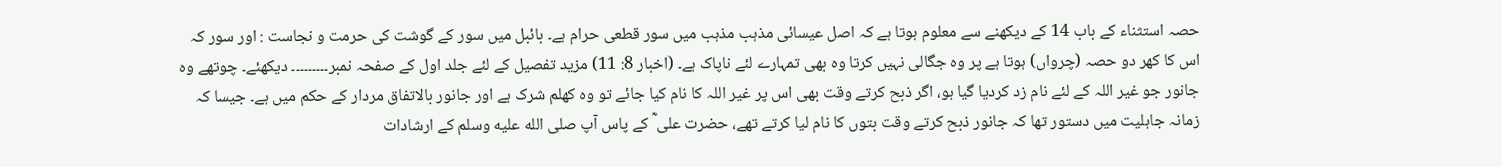حصہ استثناء کے باب 14 کے دیکھنے سے معلوم ہوتا ہے کہ اصل عیسائی مذہب مذہب میں سور قطعی حرام ہے۔ بائبل میں سور کے گوشت کی حرمت و نجاست : اور سور کہ اس کا کھر دو حصہ (چرواں) ہوتا ہے پر وہ جگالی نہیں کرتا وہ بھی تمہارے لئے ناپاک ہے۔ (اخبار 8: 11) مزید تفصیل کے لئے جلد اول کے صفحہ نمبر۔۔۔۔۔۔۔۔۔ دیکھئے۔ چوتھے وہ جانور جو غیر اللہ کے لئے نام زد کردیا گیا ہو، اگر ذبح کرتے وقت بھی اس پر غیر اللہ کا نام کیا جائے تو وہ کھلم شرک ہے اور جانور بالاتفاق مردار کے حکم میں ہے۔ جیسا کہ زمانہ جاہلیت میں دستور تھا کہ جانور ذبح کرتے وقت بتوں کا نام لیا کرتے تھے، حضرت علی ؓ کے پاس آپ صلى الله عليه وسلم کے ارشادات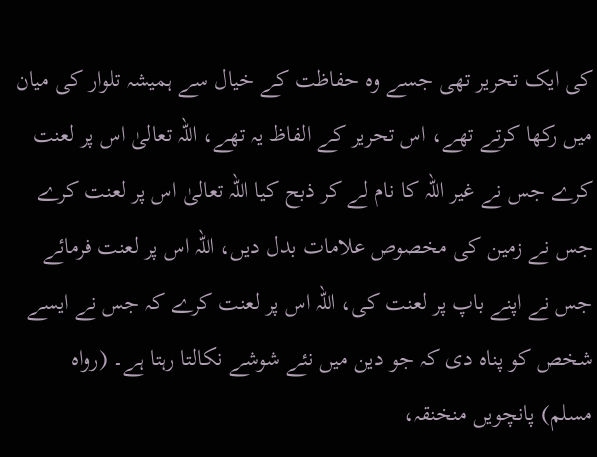کی ایک تحریر تھی جسے وہ حفاظت کے خیال سے ہمیشہ تلوار کی میان میں رکھا کرتے تھے، اس تحریر کے الفاظ یہ تھے، اللہ تعالیٰ اس پر لعنت کرے جس نے غیر اللہ کا نام لے کر ذبح کیا اللہ تعالیٰ اس پر لعنت کرے جس نے زمین کی مخصوص علامات بدل دیں، اللہ اس پر لعنت فرمائے جس نے اپنے باپ پر لعنت کی، اللہ اس پر لعنت کرے کہ جس نے ایسے شخص کو پناہ دی کہ جو دین میں نئے شوشے نکالتا رہتا ہے۔ (رواہ مسلم) پانچویں منخنقہ،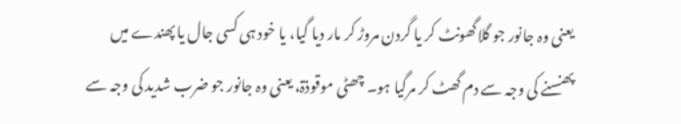یعنی وہ جانور جو گلاگھونٹ کر یا گردن مروڑ کر مار دیا گیا، یا خود ہی کسی جال یا پھندے میں پھنسنے کی وجہ سے دم گھٹ کر مرگیا ہو۔ چھٹی موقوذۃ، یعنی وہ جانور جو ضرب شدید کی وجہ سے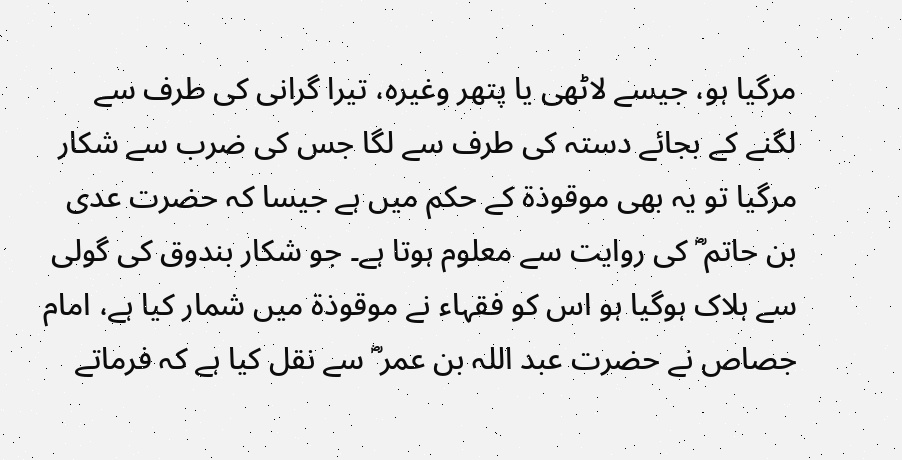مرگیا ہو، جیسے لاٹھی یا پتھر وغیرہ، تیرا گرانی کی طرف سے لگنے کے بجائے دستہ کی طرف سے لگا جس کی ضرب سے شکار مرگیا تو یہ بھی موقوذۃ کے حکم میں ہے جیسا کہ حضرت عدی بن حاتم ؓ کی روایت سے معلوم ہوتا ہے۔ جو شکار بندوق کی گولی سے ہلاک ہوگیا ہو اس کو فقہاء نے موقوذۃ میں شمار کیا ہے، امام جصاص نے حضرت عبد اللہ بن عمر ؓ سے نقل کیا ہے کہ فرماتے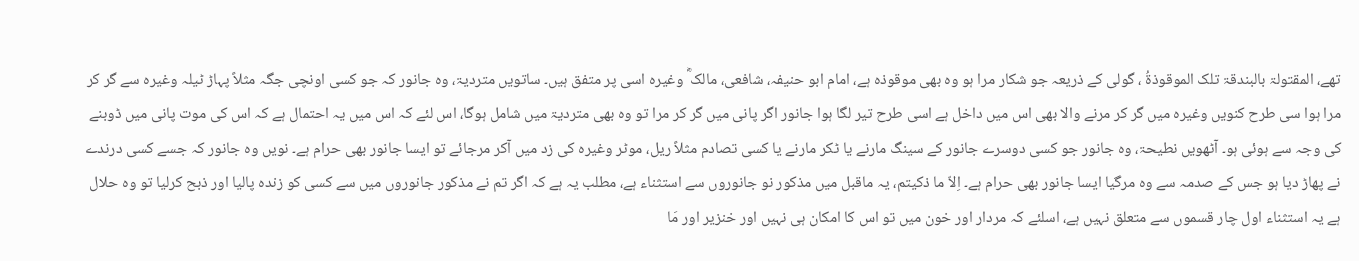تھے، المقتولۃ بالبندقۃ تلک الموقوذۃُ ، گولی کے ذریعہ جو شکار مرا ہو وہ بھی موقوذہ ہے، امام ابو حنیفہ، شافعی، مالک ؓ وغیرہ اسی پر متفق ہیں۔ ساتویں متردیۃ، وہ جانور کہ جو کسی اونچی جگہ مثلاً پہاڑ ٹیلہ وغیرہ سے گر کر مرا ہوا سی طرح کنویں وغیرہ میں گر کر مرنے والا بھی اس میں داخل ہے اسی طرح تیر لگا ہوا جانور اگر پانی میں گر کر مرا تو وہ بھی متردیۃ میں شامل ہوگا، اس لئے کہ اس میں یہ احتمال ہے کہ اس کی موت پانی میں ڈوبنے کی وجہ سے ہوئی ہو۔ آٹھویں نطیحۃ، وہ جانور جو کسی دوسرے جانور کے سینگ مارنے یا ٹکر مارنے یا کسی تصادم مثلاً ریل، موٹر وغیرہ کی زد میں آکر مرجائے تو ایسا جانور بھی حرام ہے۔ نویں وہ جانور کہ جسے کسی درندے نے پھاڑ دیا ہو جس کے صدمہ سے وہ مرگیا ایسا جانور بھی حرام ہے۔ اِلاّ ما ذکیتم، یہ ماقبل میں مذکور نو جانوروں سے استثناء ہے، مطلب یہ ہے کہ اگر تم نے مذکور جانوروں میں سے کسی کو زندہ پالیا اور ذبح کرلیا تو وہ حلال ہے یہ استثناء اول چار قسموں سے متعلق نہیں ہے، اسلئے کہ مردار اور خون میں تو اس کا امکان ہی نہیں اور خنزیر اور مَا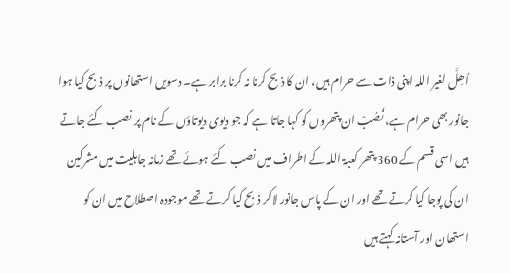اُھِلَّ لغیر اللہ اپنی ذات سے حرام ہیں، ان کا ذبح کرنا نہ کرنا برابر ہے۔ دسویں استھانوں پر ذبح کیا ہوا جانور بھی حرام ہے، نُصُبْ ان پتھروں کو کہا جاتا ہے کہ جو دیوی دیوتاؤں کے نام پر نصب کئے جاتے ہیں اسی قسم کے 360 پتھر کعبۃ اللہ کے اطراف میں نصب کئے ہوئے تھے زمانہ جاہلیت میں مشرکین ان کی پوجا کیا کرتے تھے اور ان کے پاس جانور لاکر ذبح کیا کرتے تھے موجودہ اصطلاح میں ان کو استھان اور آستانہ کہتے ہیں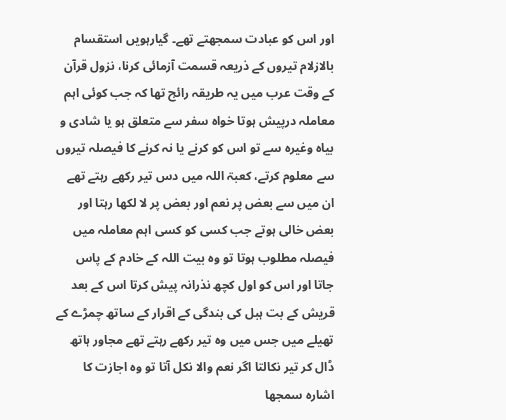اور اس کو عبادت سمجھتے تھے۔ گیارہویں استقسام بالازلام تیروں کے ذریعہ قسمت آزمائی کرنا، نزول قرآن کے وقت عرب میں یہ طریقہ رائج تھا کہ جب کوئی اہم معاملہ درپیش ہوتا خواہ سفر سے متعلق ہو یا شادی و بیاہ وغیرہ سے تو اس کو کرنے یا نہ کرنے کا فیصلہ تیروں سے معلوم کرتے، کعبۃ اللہ میں دس تیر رکھے رہتے تھے ان میں سے بعض پر نعم اور بعض پر لا لکھا رہتا اور بعض خالی ہوتے جب کسی کو کسی اہم معاملہ میں فیصلہ مطلوب ہوتا تو وہ بیت اللہ کے خادم کے پاس جاتا اور اس کو اول کچھ نذرانہ پیش کرتا اس کے بعد قریش کے بت ہبل کی بندگی کے اقرار کے ساتھ چمڑے کے تھیلے میں جس میں وہ تیر رکھے رہتے تھے مجاور ہاتھ ڈال کر تیر نکالتا اگر نعم والا نکل آتا تو وہ اجازت کا اشارہ سمجھا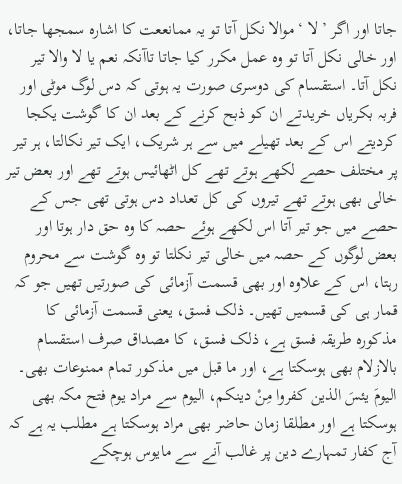جاتا اور اگر ’ لا ‘ موالا نکل آتا تو یہ ممانععت کا اشارہ سمجھا جاتا، اور خالی نکل آتا تو وہ عمل مکرر کیا جاتا تاآنکہ نعم یا لا والا تیر نکل آتا۔ استقسام کی دوسری صورت یہ ہوتی کہ دس لوگ موٹی اور فربہ بکریاں خریدتے ان کو ذبح کرنے کے بعد ان کا گوشت یکجا کردیتے اس کے بعد تھیلے میں سے ہر شریک، ایک تیر نکالتا، ہر تیر پر مختلف حصے لکھے ہوتے تھے کل اٹھائیس ہوتے تھے اور بعض تیر خالی بھی ہوتے تھے تیروں کی کل تعداد دس ہوتی تھی جس کے حصے میں جو تیر آتا اس لکھے ہوئے حصہ کا وہ حق دار ہوتا اور بعض لوگوں کے حصہ میں خالی تیر نکلتا تو وہ گوشت سے محروم رہتا، اس کے علاوہ اور بھی قسمت آزمائی کی صورتیں تھیں جو کہ قمار ہی کی قسمیں تھیں۔ ذلک فسق، یعنی قسمت آزمائی کا مذکورہ طریقہ فسق ہے، ذلک فسق، کا مصداق صرف استقسام بالازلام بھی ہوسکتا ہے، اور ما قبل میں مذکور تمام ممنوعات بھی۔ الیومَ یئسَ الذین کفروا مِنْ دینکم، الیوم سے مراد یوم فتح مکہ بھی ہوسکتا ہے اور مطلقا زمان حاضر بھی مراد ہوسکتا ہے مطلب یہ ہے کہ آج کفار تمہارے دین پر غالب آنے سے مایوس ہوچکے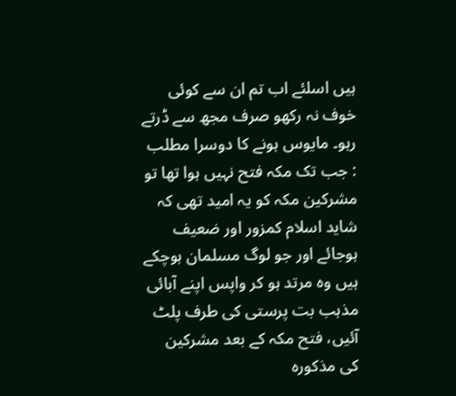ہیں اسلئے اب تم ان سے کوئی خوف نہ رکھو صرف مجھ سے ڈرتے رہو۔ مایوس ہونے کا دوسرا مطلب : جب تک مکہ فتح نہیں ہوا تھا تو مشرکین مکہ کو یہ امید تھی کہ شاید اسلام کمزور اور ضعیف ہوجائے اور جو لوگ مسلمان ہوچکے ہیں وہ مرتد ہو کر واپس اپنے آبائی مذہب بت پرستی کی طرف پلٹ آئیں، فتح مکہ کے بعد مشرکین کی مذکورہ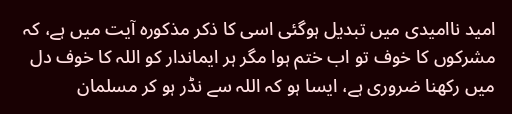امید ناامیدی میں تبدیل ہوگئی اسی کا ذکر مذکورہ آیت میں ہے، کہ مشرکوں کا خوف تو اب ختم ہوا مگر ہر ایماندار کو اللہ کا خوف دل میں رکھنا ضروری ہے، ایسا ہو کہ اللہ سے نڈر ہو کر مسلمان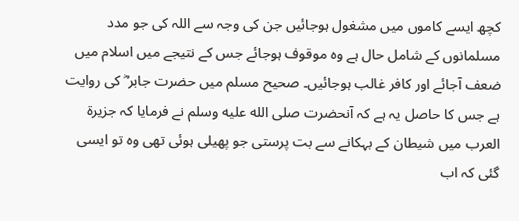کچھ ایسے کاموں میں مشغول ہوجائیں جن کی وجہ سے اللہ کی جو مدد مسلمانوں کے شامل حال ہے وہ موقوف ہوجائے جس کے نتیجے میں اسلام میں ضعف آجائے اور کافر غالب ہوجائیں۔ صحیح مسلم میں حضرت جابر ؓ کی روایت ہے جس کا حاصل یہ ہے کہ آنحضرت صلى الله عليه وسلم نے فرمایا کہ جزیرۃ العرب میں شیطان کے بہکانے سے بت پرستی جو پھیلی ہوئی تھی وہ تو ایسی گئی کہ اب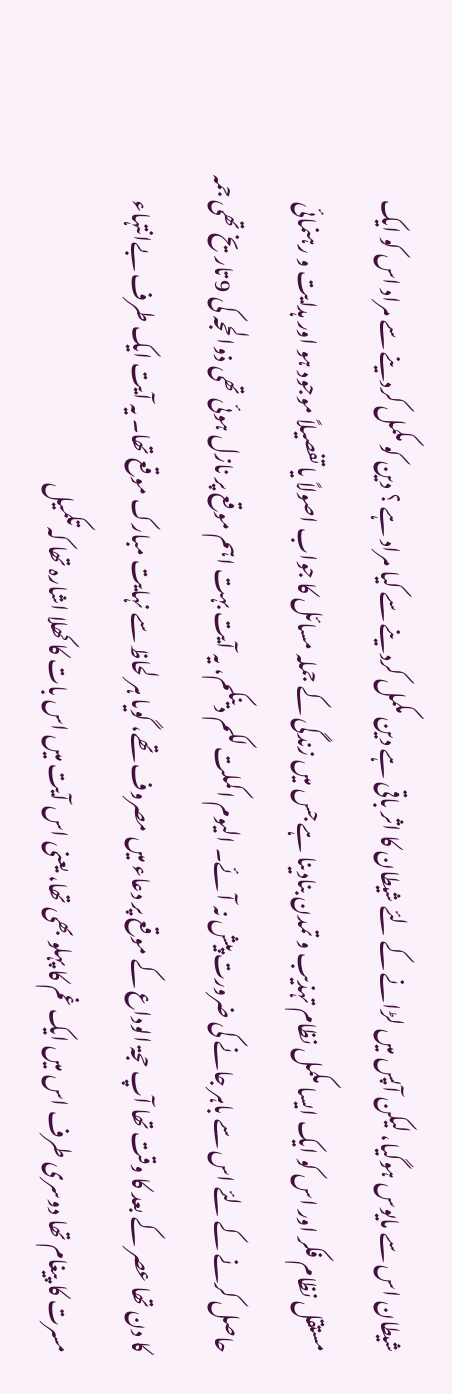شیطان اس سے مایوس ہوگیا، لیکن آپس میں لڑانے کے لئے شیطان کا اثر باقی ہے دین مکمل کردینے سے کیا مراد ہے ؟ دین کو مکمل کردینے سے مراد اس کو ایک مستقل نظام فکر اور اس کو ایک ایسا مکمل نظام تہذیب و تمدن بنادینا ہے جس میں زندگی کے جملہ مسائل کا جواب اصولاً یا تفصیلاً موجود ہو اور ہدایت و رہنمائی حاصل کرنے کے لئے اس سے باہر جانے کی ضرورت پیش نہ آئے۔ الیوم اکملت لکم دینکم، یہ آیت بہت اہم موقع پر نازل ہوئی تھی ذوالحجہ کی 9 تاریخ تھی جمہ کا دن تھا عصر کے بعد کا وقت تھا آپ حجۃ الوداع کے موقع پر دعاء میں مصروف تھے، گویا ہر لحاظ سے نہایت مبارک موقع تھا۔ یہ آیت ایک طرف بےانتہاء مسرت کا پیغام تھا دوسری طرف اس میں ایک غم کا پہلو بھی تھا، یعنی اس آیت میں اس بات کا کھلا اشارہ تھا کہ تکمیل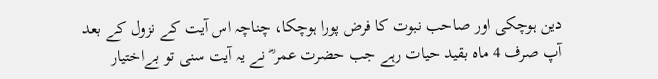دین ہوچکی اور صاحب نبوت کا فرض پورا ہوچکا، چناچہ اس آیت کے نزول کے بعد آپ صرف 4 ماہ بقید حیات رہے جب حضرت عمر ؓ نے یہ آیت سنی تو بےاختیار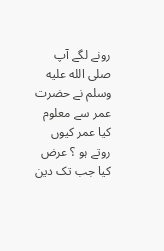رونے لگے آپ صلى الله عليه وسلم نے حضرت عمر سے معلوم کیا عمر کیوں روتے ہو ؟ عرض کیا جب تک دین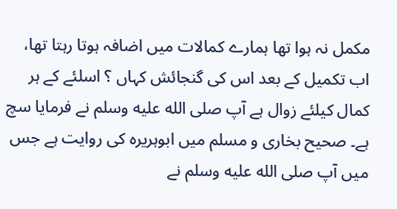مکمل نہ ہوا تھا ہمارے کمالات میں اضافہ ہوتا رہتا تھا، اب تکمیل کے بعد اس کی گنجائش کہاں ؟ اسلئے کے ہر کمال کیلئے زوال ہے آپ صلى الله عليه وسلم نے فرمایا سچ ہے۔ صحیح بخاری و مسلم میں ابوہریرہ کی روایت ہے جس میں آپ صلى الله عليه وسلم نے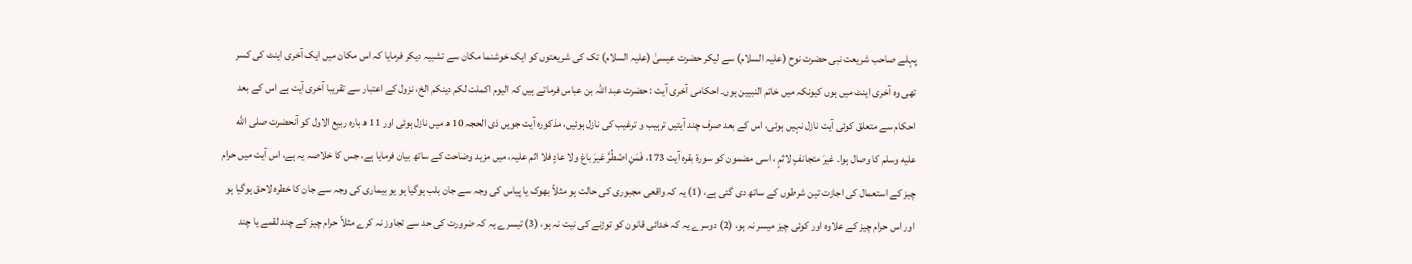پہلے صاحب شریعت نبی حضرت نوح (علیہ السلام) سے لیکر حضرت عیسیٰ (علیہ السلام) تک کی شریعتوں کو ایک خوشنما مکان سے تشبیہ دیکر فرمایا کہ اس مکان میں ایک آخری اینٹ کی کسر تھی وہ آخری اینٹ میں ہوں کیونکہ میں خاتم النبیین ہوں۔ احکامی آخری آیت : حضرت عبد اللہ بن عباس فرماتے ہیں کہ الیوم اکملت لکم دینکم الخ، نزول کے اعتبار سے تقریبا آخری آیت ہے اس کے بعد احکام سے متعلق کوئی آیت نازل نہیں ہوئی، اس کے بعد صرف چند آیتیں ترہیب و ترغیب کی نازل ہوئیں، مذکورہ آیت جویں ذی الحجہ 10 ھ میں نازل ہوئی اور 11 ھ بارہ ربیع الاول کو آنحضرت صلى الله عليه وسلم کا وصال ہوا۔ غیرَ متجانفٍ لاثمٍ ، اسی مضمون کو سورة بقرہ آیت 173، فَمَنِ اضْطُرَّ غیرَ باغ ولا عادٍ فلا اثم علیہ، میں مزید وضاحت کے ساتھ بیان فرمایا ہے، جس کا خلاصہ یہ ہے، اس آیت میں حرام چیز کے استعمال کی اجازت تین شرطوں کے ساتھ دی گئی ہے، (1) یہ کہ واقعی مجبوری کی حالت ہو مثلاً بھوک یا پیاس کی وجہ سے جان بلب ہوگیا ہو یو بیماری کی وجہ سے جان کا خطرہ لاحق ہوگیا ہو اور اس حرام چیز کے علاوہ اور کوئی چیز میسر نہ ہو، (2) دوسرے یہ کہ خدائی قانون کو توڑنے کی نیت نہ ہو، (3) تیسرے یہ کہ ضرورت کی حد سے تجاوز نہ کرے مثلاً حرام چیز کے چند لقمے یا چند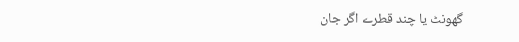گھونٹ یا چند قطرے اگر جان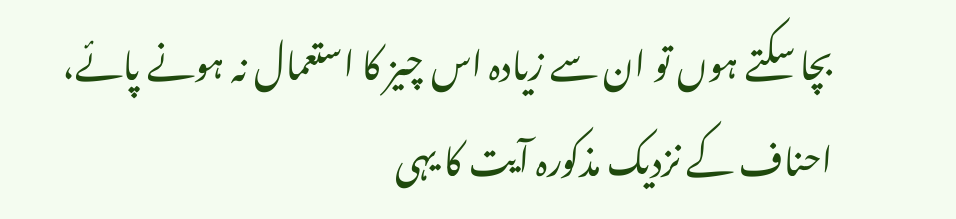بچا سکتے ہوں تو ان سے زیادہ اس چیز کا استعمال نہ ہونے پائے، احناف کے نزدیک مذکورہ آیت کا یہی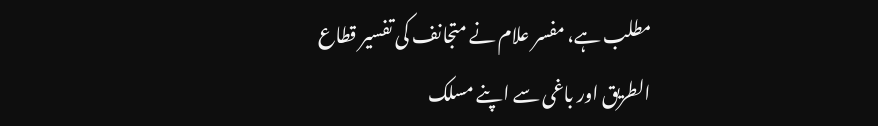مطلب ہے، مفسر علام نے متجانف کی تفسیر قطاع الطریق اور باغی سے اپنے مسلک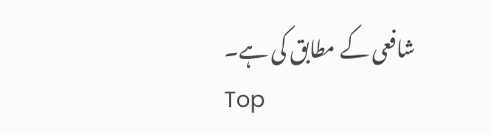شافعی کے مطابق کی ہے۔
Top